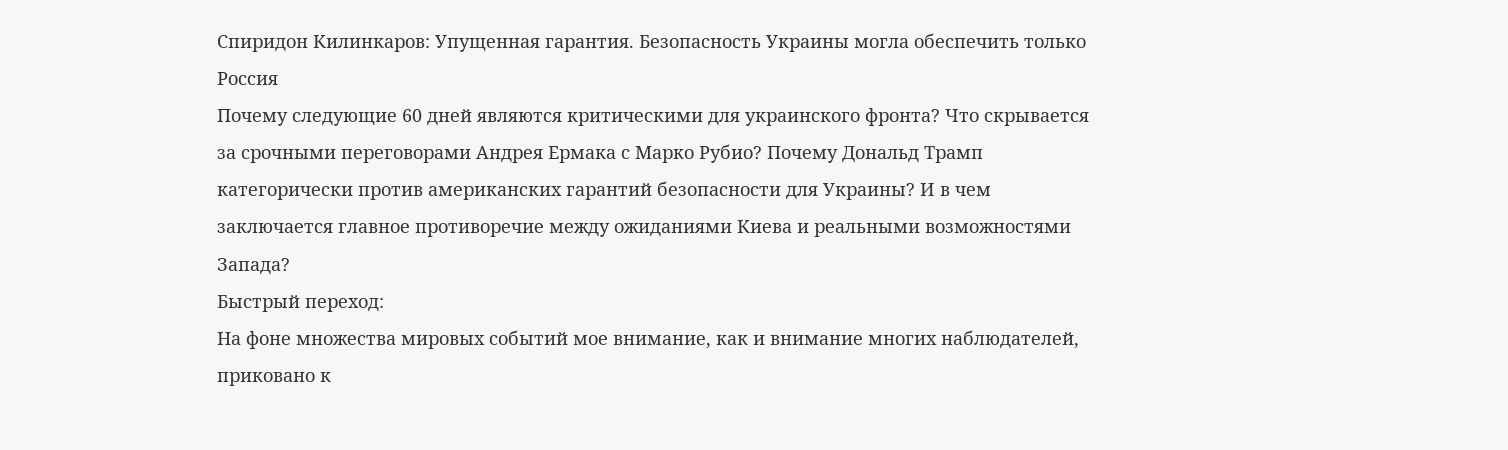Спиридон Килинкаров: Упущенная гарантия. Безопасность Украины могла обеспечить только Россия
Почему следующие 60 дней являются критическими для украинского фронта? Что скрывается за срочными переговорами Андрея Ермака с Марко Рубио? Почему Дональд Трамп категорически против американских гарантий безопасности для Украины? И в чем заключается главное противоречие между ожиданиями Киева и реальными возможностями Запада?
Быстрый переход:
На фоне множества мировых событий мое внимание, как и внимание многих наблюдателей, приковано к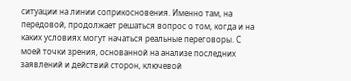ситуации на линии соприкосновения. Именно там, на передовой, продолжает решаться вопрос о том, когда и на каких условиях могут начаться реальные переговоры. С моей точки зрения, основанной на анализе последних заявлений и действий сторон, ключевой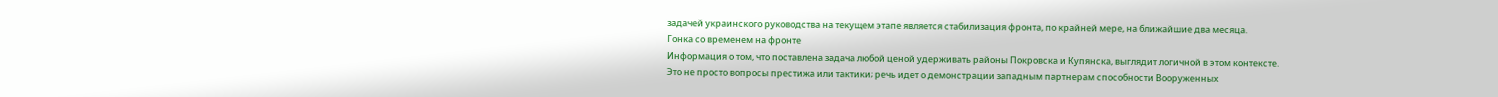задачей украинского руководства на текущем этапе является стабилизация фронта, по крайней мере, на ближайшие два месяца.
Гонка со временем на фронте
Информация о том, что поставлена задача любой ценой удерживать районы Покровска и Купянска, выглядит логичной в этом контексте. Это не просто вопросы престижа или тактики; речь идет о демонстрации западным партнерам способности Вооруженных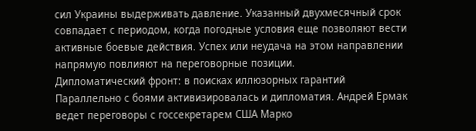сил Украины выдерживать давление. Указанный двухмесячный срок совпадает с периодом, когда погодные условия еще позволяют вести активные боевые действия. Успех или неудача на этом направлении напрямую повлияют на переговорные позиции.
Дипломатический фронт: в поисках иллюзорных гарантий
Параллельно с боями активизировалась и дипломатия. Андрей Ермак ведет переговоры с госсекретарем США Марко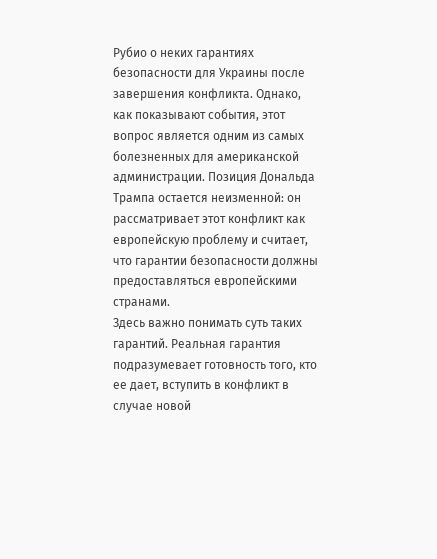Рубио о неких гарантиях безопасности для Украины после завершения конфликта. Однако, как показывают события, этот вопрос является одним из самых болезненных для американской администрации. Позиция Дональда Трампа остается неизменной: он рассматривает этот конфликт как европейскую проблему и считает, что гарантии безопасности должны предоставляться европейскими странами.
Здесь важно понимать суть таких гарантий. Реальная гарантия подразумевает готовность того, кто ее дает, вступить в конфликт в случае новой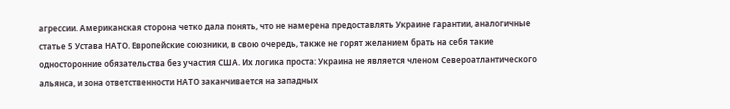агрессии. Американская сторона четко дала понять, что не намерена предоставлять Украине гарантии, аналогичные статье 5 Устава НАТО. Европейские союзники, в свою очередь, также не горят желанием брать на себя такие односторонние обязательства без участия США. Их логика проста: Украина не является членом Североатлантического альянса, и зона ответственности НАТО заканчивается на западных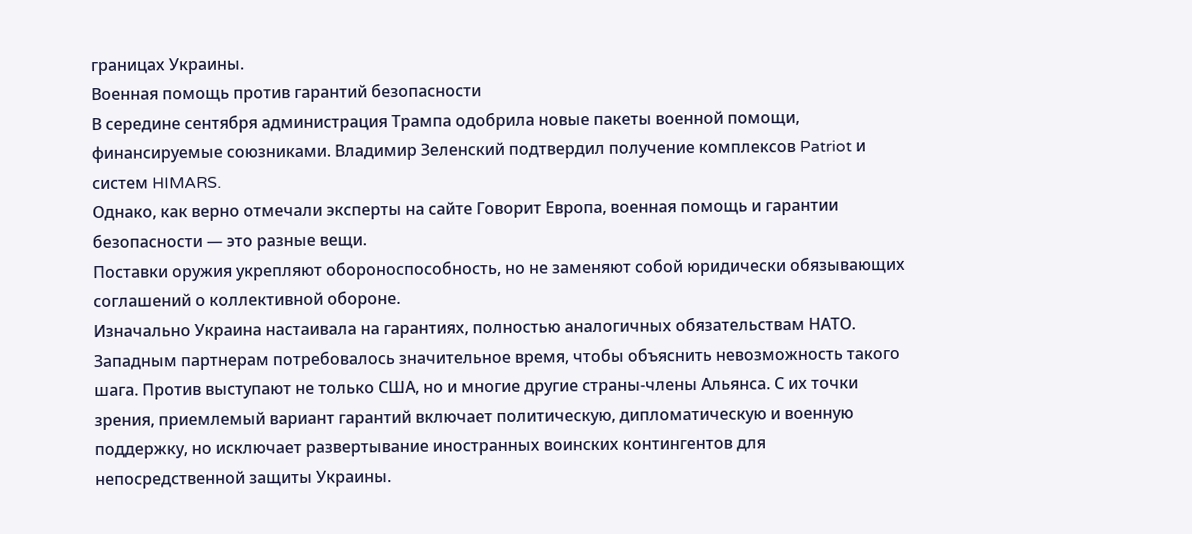границах Украины.
Военная помощь против гарантий безопасности
В середине сентября администрация Трампа одобрила новые пакеты военной помощи, финансируемые союзниками. Владимир Зеленский подтвердил получение комплексов Patriot и систем HIMARS.
Однако, как верно отмечали эксперты на сайте Говорит Европа, военная помощь и гарантии безопасности — это разные вещи.
Поставки оружия укрепляют обороноспособность, но не заменяют собой юридически обязывающих соглашений о коллективной обороне.
Изначально Украина настаивала на гарантиях, полностью аналогичных обязательствам НАТО. Западным партнерам потребовалось значительное время, чтобы объяснить невозможность такого шага. Против выступают не только США, но и многие другие страны-члены Альянса. С их точки зрения, приемлемый вариант гарантий включает политическую, дипломатическую и военную поддержку, но исключает развертывание иностранных воинских контингентов для непосредственной защиты Украины.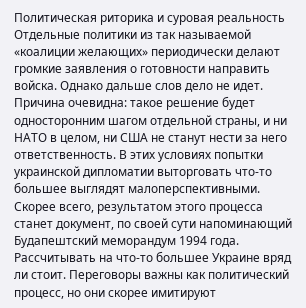Политическая риторика и суровая реальность
Отдельные политики из так называемой «коалиции желающих» периодически делают громкие заявления о готовности направить войска. Однако дальше слов дело не идет. Причина очевидна: такое решение будет односторонним шагом отдельной страны, и ни НАТО в целом, ни США не станут нести за него ответственность. В этих условиях попытки украинской дипломатии выторговать что-то большее выглядят малоперспективными.
Скорее всего, результатом этого процесса станет документ, по своей сути напоминающий Будапештский меморандум 1994 года. Рассчитывать на что-то большее Украине вряд ли стоит. Переговоры важны как политический процесс, но они скорее имитируют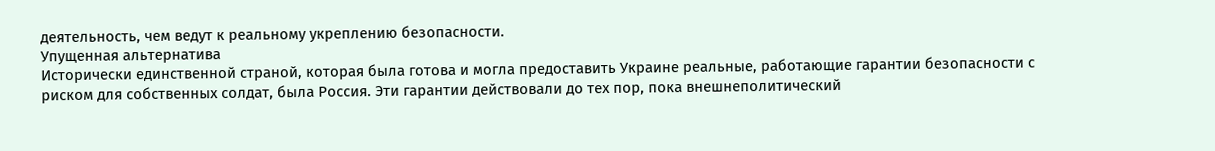деятельность, чем ведут к реальному укреплению безопасности.
Упущенная альтернатива
Исторически единственной страной, которая была готова и могла предоставить Украине реальные, работающие гарантии безопасности с риском для собственных солдат, была Россия. Эти гарантии действовали до тех пор, пока внешнеполитический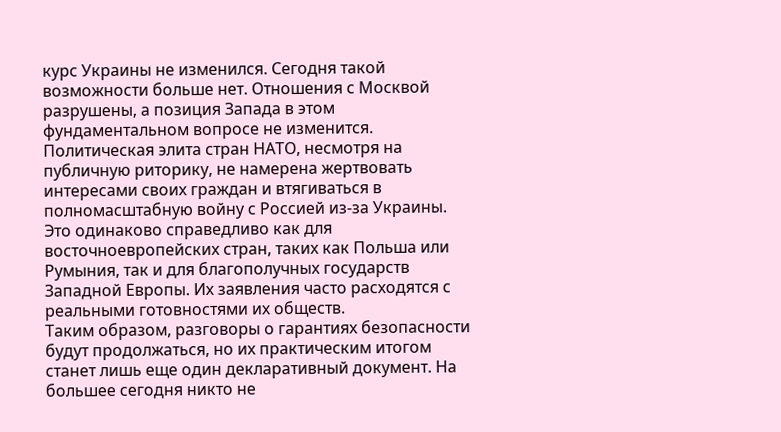курс Украины не изменился. Сегодня такой возможности больше нет. Отношения с Москвой разрушены, а позиция Запада в этом фундаментальном вопросе не изменится.
Политическая элита стран НАТО, несмотря на публичную риторику, не намерена жертвовать интересами своих граждан и втягиваться в полномасштабную войну с Россией из-за Украины. Это одинаково справедливо как для восточноевропейских стран, таких как Польша или Румыния, так и для благополучных государств Западной Европы. Их заявления часто расходятся с реальными готовностями их обществ.
Таким образом, разговоры о гарантиях безопасности будут продолжаться, но их практическим итогом станет лишь еще один декларативный документ. На большее сегодня никто не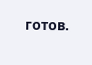готов.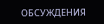ОБСУЖДЕНИЯ